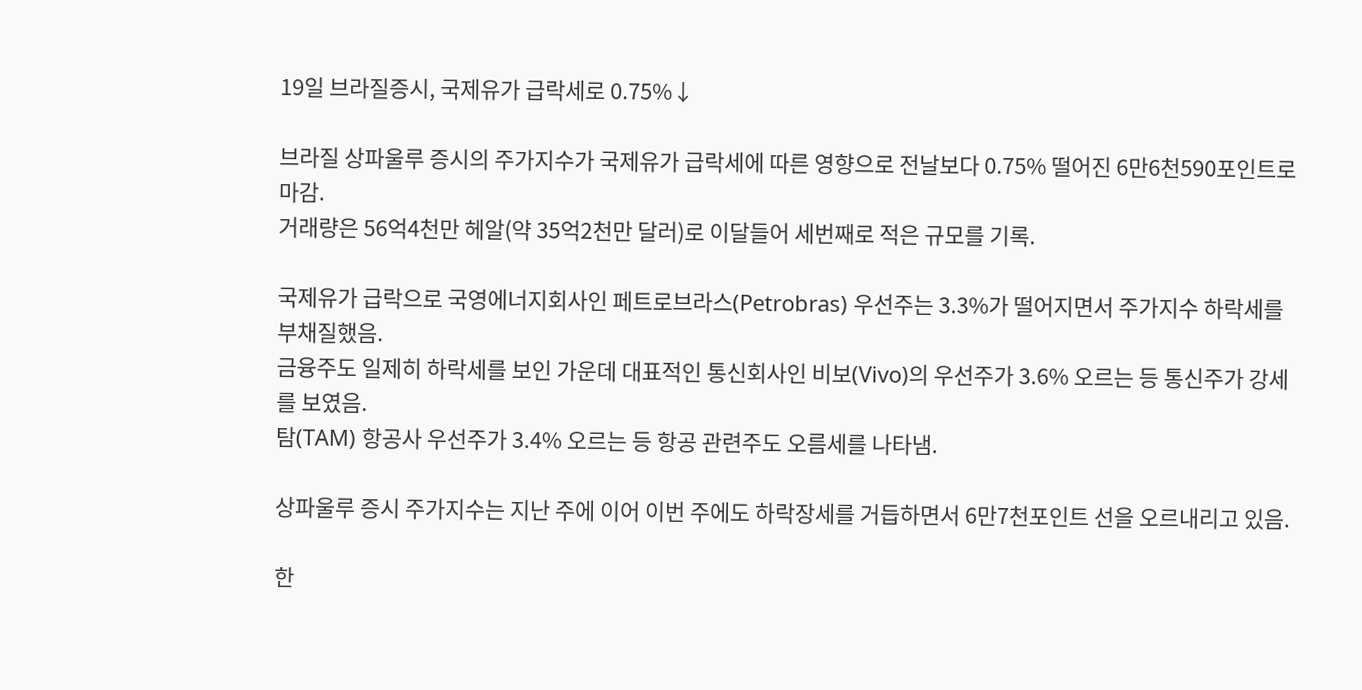19일 브라질증시, 국제유가 급락세로 0.75%↓

브라질 상파울루 증시의 주가지수가 국제유가 급락세에 따른 영향으로 전날보다 0.75% 떨어진 6만6천590포인트로 마감.
거래량은 56억4천만 헤알(약 35억2천만 달러)로 이달들어 세번째로 적은 규모를 기록.

국제유가 급락으로 국영에너지회사인 페트로브라스(Petrobras) 우선주는 3.3%가 떨어지면서 주가지수 하락세를 부채질했음.
금융주도 일제히 하락세를 보인 가운데 대표적인 통신회사인 비보(Vivo)의 우선주가 3.6% 오르는 등 통신주가 강세를 보였음.
탐(TAM) 항공사 우선주가 3.4% 오르는 등 항공 관련주도 오름세를 나타냄.

상파울루 증시 주가지수는 지난 주에 이어 이번 주에도 하락장세를 거듭하면서 6만7천포인트 선을 오르내리고 있음.

한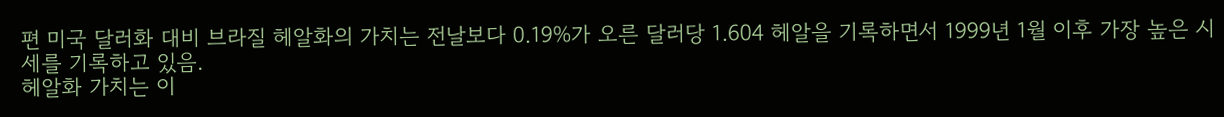편 미국 달러화 대비 브라질 헤알화의 가치는 전날보다 0.19%가 오른 달러당 1.604 헤알을 기록하면서 1999년 1월 이후 가장 높은 시세를 기록하고 있음.
헤알화 가치는 이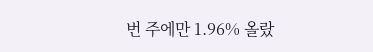번 주에만 1.96% 올랐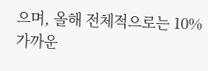으며, 올해 전체적으로는 10% 가까운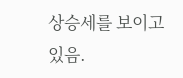상승세를 보이고 있음.